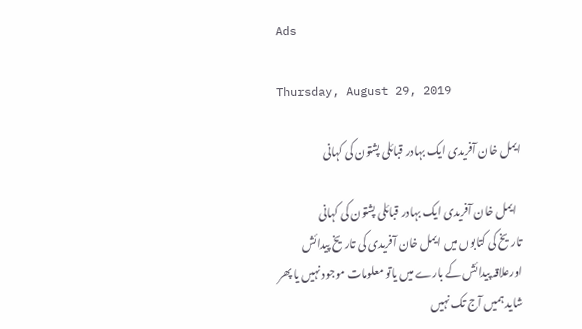Ads

Thursday, August 29, 2019

ایمل خان آفریدی ایک بہادر قبائلی پشتون کی کہانی

  ایمل خان آفریدی ایک بہادر قبائلی پشتون کی کہانی
تاریخ کی کتابوں میں ایمل خان آفریدی کی تاریخ پیدائش اورعلاقہ پیدائش کے بارے میں یاتو معلومات موجود نہیں یا پھر شاید ہمیں آج تک نہیں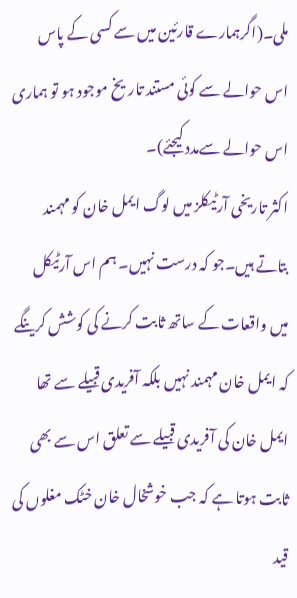ملی۔(اگرہمارے قارئین میں سے کسی کے پاس اس حوالے سے کوئی مستند تاریخ موجود ہو تو ہماری اس حوالے سےمدد کیجئے)۔
اکثر تاریخی آرٹیکلز میں لوگ ایمل خان کو مہمند بتاتے ہیں۔جو کہ درست نہیں۔ ہم اس آرٹیکل میں واقعات کے ساتھ ثابت کرنے کی کوشش کرینگے کہ ایمل خان مہمند نہیں بلکہ آفریدی قبیلے سے تھا
ایمل خان کی آفریدی قبیلے سے تعلق اس سے بھی ثابت ہوتا ہے کہ جب خوشخال خان خٹک مغلوں کی قید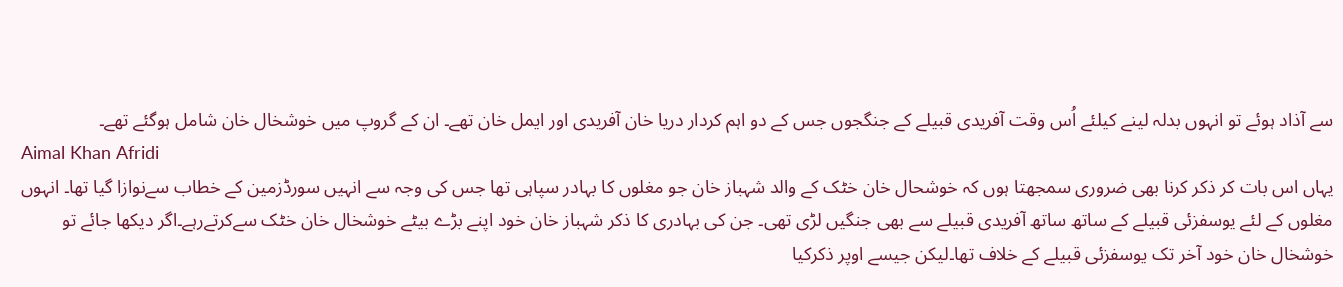سے آذاد ہوئے تو انہوں بدلہ لینے کیلئے اُس وقت آفریدی قبیلے کے جنگجوں جس کے دو اہم کردار دریا خان آفریدی اور ایمل خان تھے۔ ان کے گروپ میں خوشخال خان شامل ہوگئے تھے۔
Aimal Khan Afridi
یہاں اس بات کر ذکر کرنا بھی ضروری سمجھتا ہوں کہ خوشحال خان خٹک کے والد شہباز خان جو مغلوں کا بہادر سپاہی تھا جس کی وجہ سے انہیں سورڈزمین کے خطاب سےنوازا گیا تھا۔ انہوں مغلوں کے لئے یوسفزئی قبیلے کے ساتھ ساتھ آفریدی قبیلے سے بھی جنگیں لڑی تھی۔ جن کی بہادری کا ذکر شہباز خان خود اپنے بڑے بیٹے خوشخال خان خٹک سےکرتےرہے۔اگر دیکھا جائے تو خوشخال خان خود آخر تک یوسفزئی قبیلے کے خلاف تھا۔لیکن جیسے اوپر ذکرکیا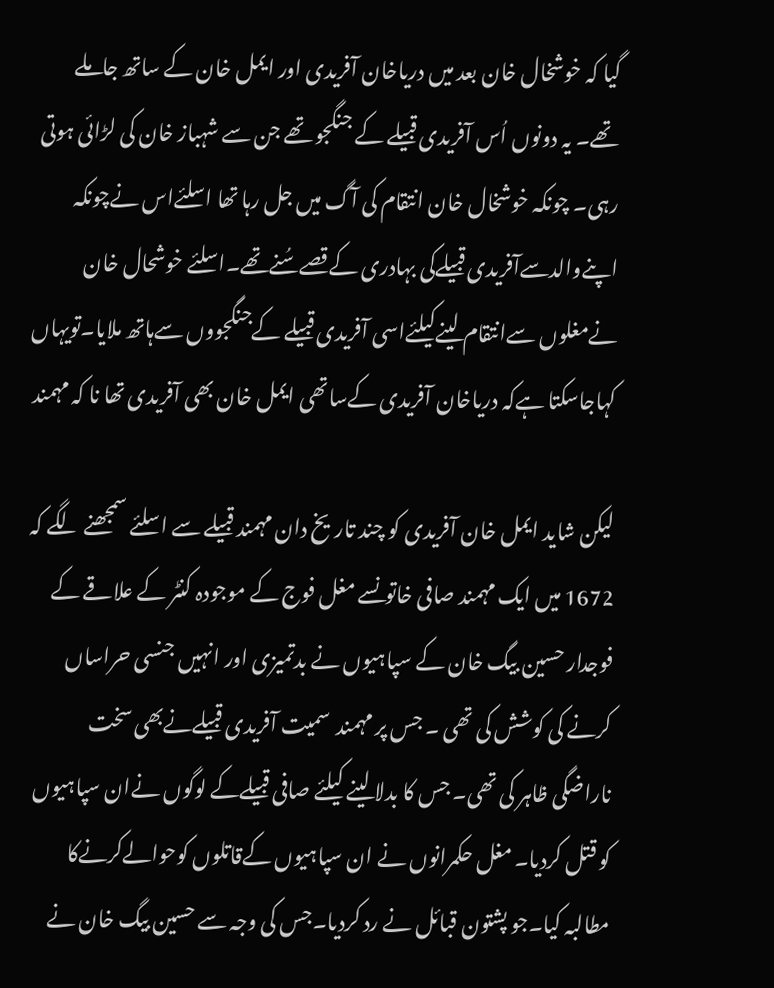گیا کہ خوشخال خان بعد میں دریاخان آفریدی اور ایمل خان کے ساتھ جاملے تھے۔ یہ دونوں اُس آفریدی قبیلے کے جنگجو تھے جن سے شہباز خان کی لڑائی ہوتی رہی۔ چونکہ خوشخال خان انتقام کی آگ میں جل رہا تھا اسلئےاس نےچونکہ اپنےوالدسےآفریدی قبیلےکی بہادری کےقصےسُنےتھے۔اسلئے خوشحال خان نےمغلوں سےانتقام لینےکیلئےاسی آفریدی قبیلے کےجنگجووں سےہاتھ ملایا۔تویہاں کہاجاسکتا ہےکہ دریاخان آفریدی کےساتھی ایمل خان بھی آفریدی تھا نا کہ مہمند

لیکن شاید ایمل خان آفریدی کو چند تاریخ دان مہمند قبیلے سے اسلئے سمجھنے لگے کہ 1672 میں ایک مہمند صافی خاتونسے مغل فوج کے موجودہ کنٹر کے علاقے کے فوجدار حسین بیگ خان کے سپاہیوں نے بدتمیزی اور انہیں جنسی حراساں کرنے کی کوشش کی تھی ۔ جس پر مہمند  سمیت آفریدی قبیلےنےبھی سخت ناراضگی ظاہر کی تھی۔ جس کا بدلا لینے کیلئے صافی قبیلےکے لوگوں نےان سپاہیوں کو قتل کردیا۔ مغل حکمرانوں نے ان سپاہیوں کےقاتلوں کوحوالےکرنےکا مطالبہ کیا۔جو پشتون قبائل نے رد کردیا۔جس کی وجہ سے حسین بیگ خان نے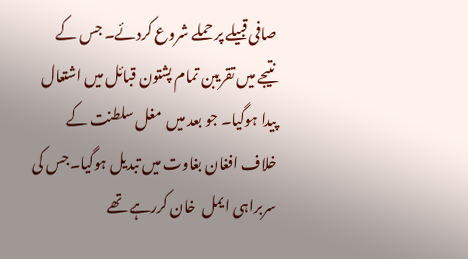صافی قبیلے پر حملے شروع کردئے۔ جس کے نتیجے میں تقریبن تمام پشتون قبائل میں اشتعال پیدا ہوگیا۔ جو بعد میں  مغل سلطنت کے خلاف افغان بغاوت میں تبدیل ہوگیا۔جس کی سربراہی ایمل  خان کررہے تھے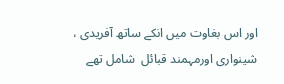اور اس بغاوت میں انکے ساتھ آفریدی ، شینواری اورمہمند قبائل  شامل تھے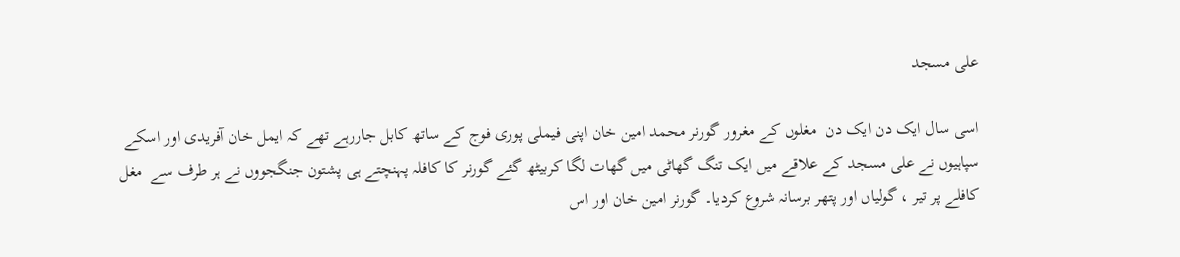علی مسجد

اسی سال ایک دن ایک دن  مغلوں کے مغرور گورنر محمد امین خان اپنی فیملی پوری فوج کے ساتھ کابل جاررہے تھے کہ ایمل خان آفریدی اور اسکے سپاہیوں نے علی مسجد کے علاقے میں ایک تنگ گھاٹی میں گھات لگا کربیٹھ گئے گورنر کا کافلہ پہنچتے ہی پشتون جنگجووں نے ہر طرف سے  مغل کافلے پر تیر ، گولیاں اور پتھر برسانہ شروع کردیا۔ گورنر امین خان اور اس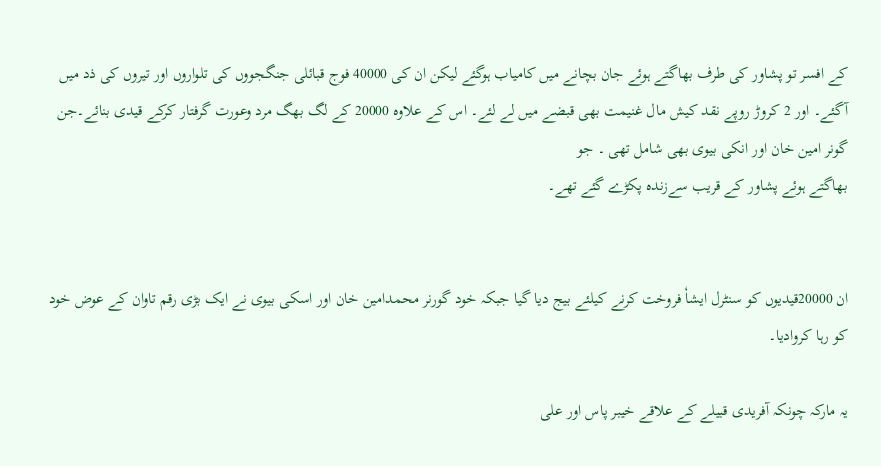کے افسر تو پشاور کی طرف بھاگتے ہوئے جان بچانے میں کامیاب ہوگئے لیکن ان کی 40000 فوج قبائلی جنگجووں کی تلواروں اور تیروں کی ذد میں آگئے۔ اور 2 کروڑ روپے نقد کیش مال غنیمت بھی قبضے میں لے لئے۔ اس کے علاوہ 20000 کے لگ بھگ مرد وعورت گرفتار کرکے قیدی بنائے۔جن گونر امین خان اور انکی بیوی بھی شامل تھی ۔ جو
بھاگتے ہوئے پشاور کے قریب سےزندہ پکڑے گئے تھے۔


ان 20000قیدیوں کو سنٹرل ایشاٗ فروخت کرنے کیلئے بیج دیا گیا جبکہ خود گورنر محمدامین خان اور اسکی بیوی نے ایک بڑی رقم تاوان کے عوض خود کو رہا کروادیا۔

یہ مارکہ چونکہ آفریدی قبیلے کے علاقے خیبر پاس اور علی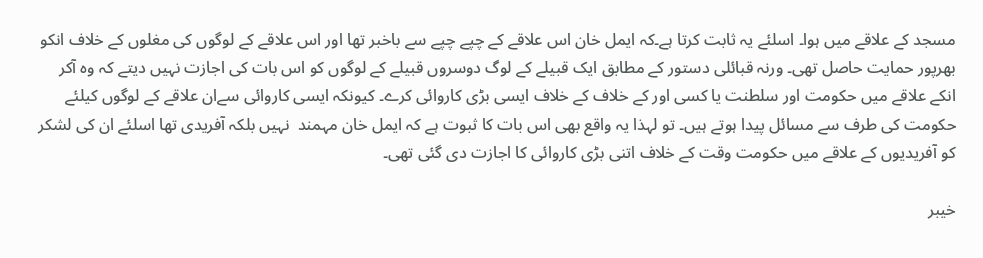مسجد کے علاقے میں ہوا۔ اسلئے یہ ثابت کرتا ہے۔کہ ایمل خان اس علاقے کے چپے چپے سے باخبر تھا اور اس علاقے کے لوگوں کی مغلوں کے خلاف انکو بھرپور حمایت حاصل تھی۔ ورنہ قبائلی دستور کے مطابق ایک قبیلے کے لوگ دوسروں قبیلے کے لوگوں کو اس بات کی اجازت نہیں دیتے کہ وہ آکر انکے علاقے میں حکومت اور سلطنت یا کسی اور کے خلاف کے خلاف ایسی بڑی کاروائی کرے۔ کیونکہ ایسی کاروائی سےان علاقے کے لوگوں کیلئے حکومت کی طرف سے مسائل پیدا ہوتے ہیں۔ تو لہذا یہ واقع بھی اس بات کا ثبوت ہے کہ ایمل خان مہمند  نہیں بلکہ آفریدی تھا اسلئے ان کی لشکر کو آفریدیوں کے علاقے میں حکومت وقت کے خلاف اتنی بڑی کاروائی کا اجازت دی گئی تھی۔

خیبر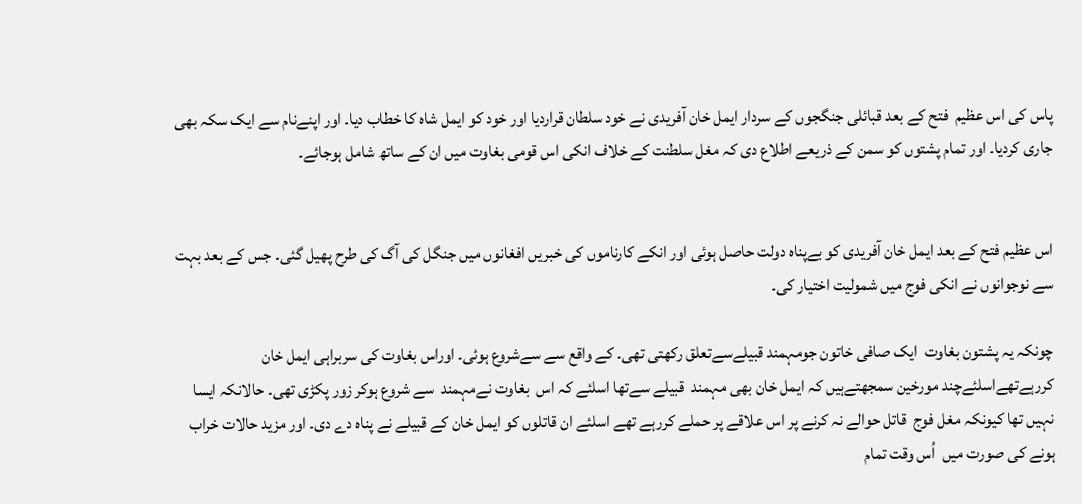پاس کی اس عظیم  فتح کے بعد قبائلی جنگجوں کے سردار ایمل خان آفریدی نے خود سلطان قراردیا اور خود کو ایمل شاہ کا خطاب دیا۔ اور اپنےنام سے ایک سکہ بھی جاری کردیا۔ اور تمام پشتوں کو سمن کے ذریعے اطلاع دی کہ مغل سلطنت کے خلاف انکی اس قومی بغاوت میں ان کے ساتھ شامل ہوجائے۔


اس عظیم فتح کے بعد ایمل خان آفریدی کو بےپناہ دولت حاصل ہوئی اور انکے کارناموں کی خبریں افغانوں میں جنگل کی آگ کی طرح پھیل گئی۔ جس کے بعد بہت سے نوجوانوں نے انکی فوج میں شمولیت اختیار کی۔

چونکہ یہ پشتون بغاوت  ایک صافی خاتون جومہمند قبیلےسےتعلق رکھتی تھی۔ کے واقع سے سےشروع ہوئی۔ اوراس بغاوت کی سربراہی ایمل خان  کررہےتھےاسلئےچند مورخین سمجھتےہیں کہ ایمل خان بھی مہمند  قبیلے سےتھا اسلئے کہ اس  بغاوت نےمہمند  سے شروع ہوکر زور پکڑی تھی۔ حالانکہ ایسا نہیں تھا کیونکہ مغل فوج  قاتل حوالے نہ کرنے پر اس علاقے پر حملے کررہے تھے اسلئے ان قاتلوں کو ایمل خان کے قبیلے نے پناہ دے دی۔ اور مزید حالات خراب ہونے کی صورت میں  اُس وقت تمام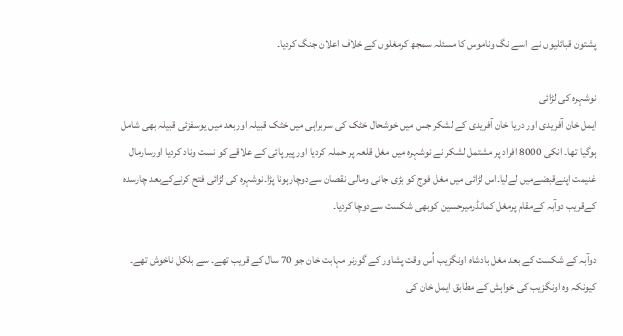پشتون قبائلیوں نے  اسے نگ وناموس کا مسئلہ سمجھ کرمغلوں کے خلاف اعلان جنگ کردیا۔

نوشہرہ کی لڑائی
ایمل خان آفریدی اور دریا خان آفریدی کے لشکر جس میں خوشحال خٹک کی سربراہی میں خٹک قبیلہ اوربعد میں یوسفزئی قبیلہ بھی شامل ہوگیا تھا۔ انکی 8000 افراد پر مشتمل لشکر نے نوشہرہ میں مغل قلعہ پر حملہ کردیا اور پیر پائی کے علاقے کو نست وناد کردیا اورسارمال غنیمت اپنےقبضےمیں لےلیا۔اس لڑائی میں مغل فوج کو بڑی جانی ومالی نقصان سےدوچارہونا پڑا۔نوشہرہ کی لڑائی فتح کرنےکےبعد چارسدہ کےقریب دوآبہ کےمقام پرمغل کمانڈرمیرحسین کوبھی شکست سےدوچا کردیا۔

دوآبہ کے شکست کے بعد مغل بادشاہ اونگزیب اُس وقت پشاور کے گورنر مہابت خان جو 70 سال کے قریب تھے۔ سے بلکل ناخوش تھے۔ کیونکہ وہ اونگزیب کی خواہش کے مطابق ایمل خان کی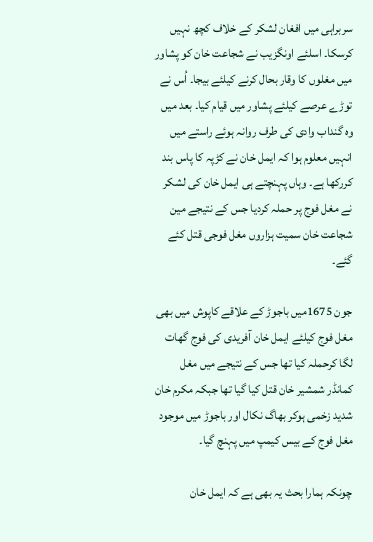سربراہی میں افغان لشکر کے خلاف کچھ نہیں کرسکا۔ اسلئے اونگزیب نے شجاعت خان کو پشاور میں مغلوں کا وقار بحال کرنے کیلئے بیجا۔ اُس نے توڑے عرصے کیلئے پشاور میں قیام کیا۔ بعد میں وہ گنداب وادی کی طرف روانہ ہوئے راستے میں انہیں معلوم ہوا کہ ایمل خان نے کڑپہ کا پاس بند کررکھا ہے۔ وہاں پہنچتے ہی ایمل خان کی لشکر نے مغل فوج پر حملہ کردیا جس کے نتیجے مین شجاعت خان سمیت ہزاروں مغل فوجی قتل کئے گئے۔

جون 1675میں باجوڑ کے علاقے کاپوش میں بھی مغل فوج کیلئے ایمل خان آفریدی کی فوج گھات لگا کرحملہ کیا تھا جس کے نتیجے میں مغل کمانڈر شمشیر خان قتل کیا گیا تھا جبکہ مکرم خان شدید زخمی ہوکر بھاگ نکال اور باجوڑ میں موجود مغل فوج کے بیس کیمپ میں پہنچ گیا۔

چونکہ ہمارا بحث یہ بھی ہے کہ ایمل خان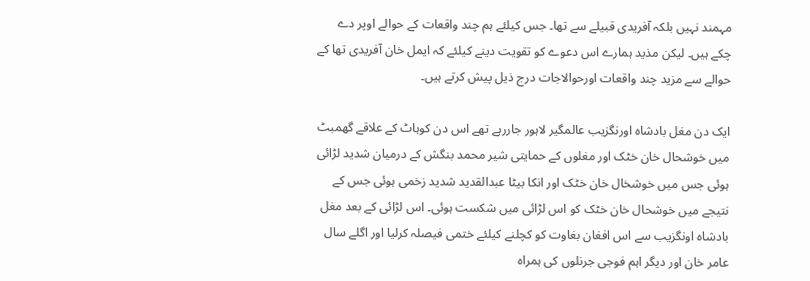مہمند نہیں بلکہ آفریدی قبیلے سے تھا۔ جس کیلئے ہم چند واقعات کے حوالے اوپر دے چکے ہیں۔ لیکن مذید ہمارے اس دعوے کو تقویت دینے کیلئے کہ ایمل خان آفریدی تھا کے حوالے سے مزید چند واقعات اورحوالاجات درج ذیل پیش کرتے ہیں۔

ایک دن مغل بادشاہ اورنگزیب عالمگیر لاہور جاررہے تھے اس دن کوہاٹ کے علاقے گھمبٹ میں خوشحال خان خٹک اور مغلوں کے حمایتی شیر محمد بنگش کے درمیان شدید لڑائی ہوئی جس میں خوشخال خان خٹک اور انکا بیٹا عبدالقدید شدید زخمی ہوئی جس کے نتیجے میں خوشحال خان خٹک کو اس لڑائی میں شکست ہوئی۔ اس لڑائی کے بعد مغل بادشاہ اونگزیب سے اس افغان بغاوت کو کچلنے کیلئے ختمی فیصلہ کرلیا اور اگلے سال عامر خان اور دیگر اہم فوجی جرنلوں کی ہمراہ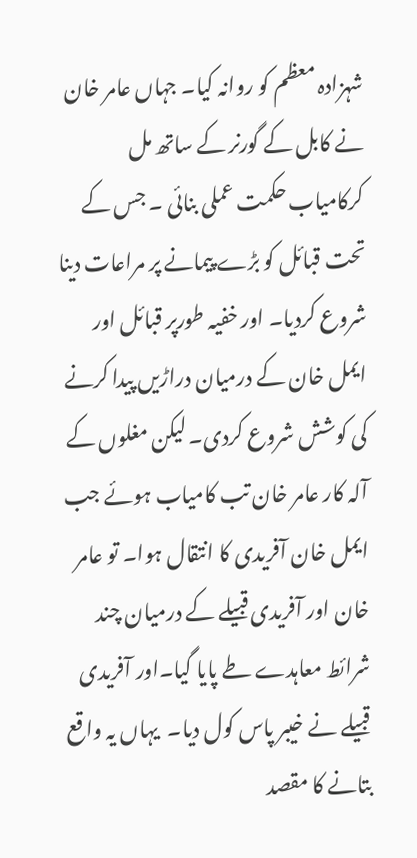شہزادہ معظم کو روانہ کیا۔ جہاں عامر خان نے کابل کے گورنر کے ساتھ مل کرکامیاب حکمت عملی بنائی ۔ جس کے تحت قبائل کو بڑے پیمانے پر مراعات دینا شروع کردیا۔ اور خفیہ طورپر قبائل اور ایمل خان کے درمیان دراڑیں پیدا کرنے کی کوشش شروع کردی۔ لیکن مغلوں کے آلہ کار عامر خان تب کامیاب ہوئے جب  ایمل خان آفریدی کا انتقال ہوا۔ تو عامر خان اور آفریدی قبیلے کے درمیان چند شرائط معاہدے طے پایا گیا۔اور آفریدی قبیلے نے خیبر پاس کول دیا۔  یہاں یہ واقع بتانے کا مقصد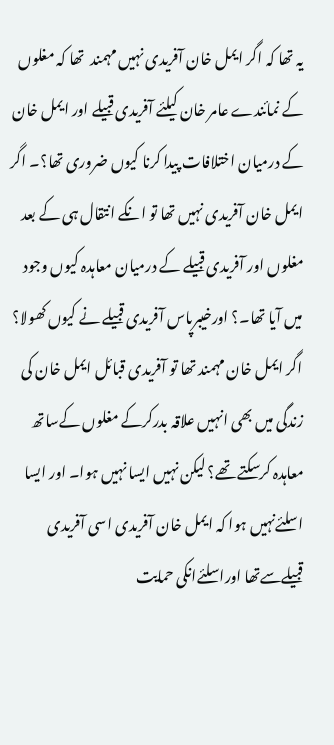یہ تھا کہ اگر ایمل خان آفریدی نہیں مہمند  تھا کہ مغلوں کے نمائندے عامر خان کیلئے آفریدی قبیلے اور ایمل خان کے درمیان اختلافات پیدا کرنا کیوں ضروری تھا؟۔ اگر ایمل خان آفریدی نہیں تھا تو انکے انتقال ہی کے بعد مغلوں اور آفریدی قبیلے کے درمیان معاہدہ کیوں وجود میں آیا تھا۔؟ اورخیبرپاس آفریدی قبیلے نے کیوں کھولا؟ اگر ایمل خان مہمند تھا تو آفریدی قبائل ایمل خان کی زندگی میں بھی انہیں علاقہ بدرکرکے مغلوں کےساتھ معاہدہ کرسکتے تھے؟ لیکن نہیں ایسا نہیں ہوا۔ اور ایسا اسلئےنہیں ہوا کہ ایمل خان آفریدی اسی آفریدی قبیلےسےتھا اوراسلئےانکی حمایت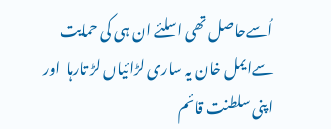اُسےحاصل تھی اسلئے ان ہی کی حمایت سےایمل خان یہ ساری لڑائیاں لڑ تارہا  اور اپنی سلطنت قائم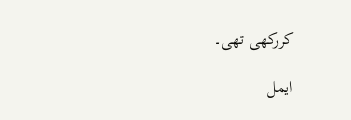کررکھی تھی۔

ایمل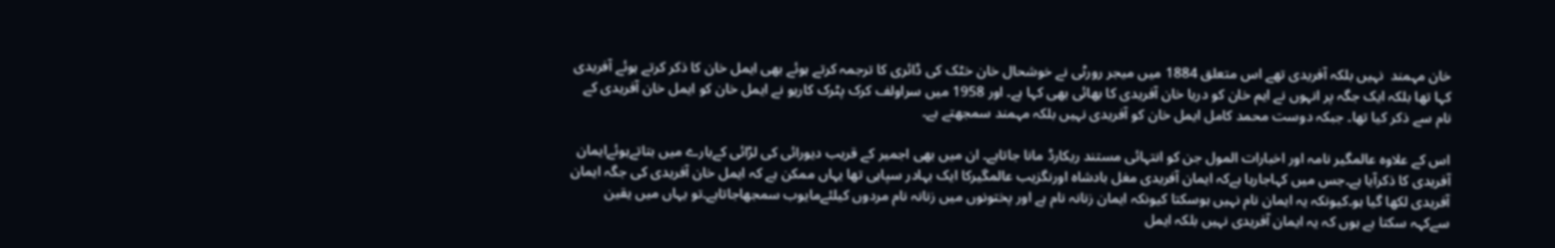خان مہمند  نہیں بلکہ آفریدی تھے اس متعلق 1884 میں میجر رورٹی نے خوشحال خان خٹک کی ڈائری کا ترجمہ کرتے ہوئے بھی ایمل خان کا ذکر کرتے ہوئے آفریدی کہا تھا بلکہ ایک جگہ پر انہوں نے ایم خان کو دریا خان آفریدی کا بھائی بھی کہا ہے۔ اور 1958 میں سراولف کرک پٹرک کاریو نے ایمل خان کو ایمل خان آفریدی کے نام سے ذکر کیا تھا۔ جبکہ دوست محمد کامل ایمل خان کو آفریدی نہیں بلکہ مہمند سمجھتے ہے۔

اس کے علاوہ عالمگیر نامہ اور اخبارات المول جن کو انتہائی مستند ریکارڈ مانا جاتاہے۔ ان میں بھی اجمیر کے قریب دیورائی کی لڑائی کےبارے میں بتاتےہوئےایمان آفریدی کا ذکرآیا ہے۔جس میں کہاجارہا ہےکہ ایمان آفریدی مغل بادشاہ اورنگزیب عالمگیرکا ایک بہادر سپاہی تھا یہاں ممکن ہے کہ ایمل خان آفریدی کی جگہ ایمان آفریدی لکھا گیا ہو۔کیونکہ یہ ایمان نام نہیں ہوسکتا کیونکہ ایمان زنانہ نام ہے اور پختونوں میں زنانہ نام مردوں کیلئےمایوب سمجھاجاتاہے۔تو یہاں میں یقین سےکہہ سکتا ہے ہوں کہ یہ ایمان آفریدی نہیں بلکہ ایمل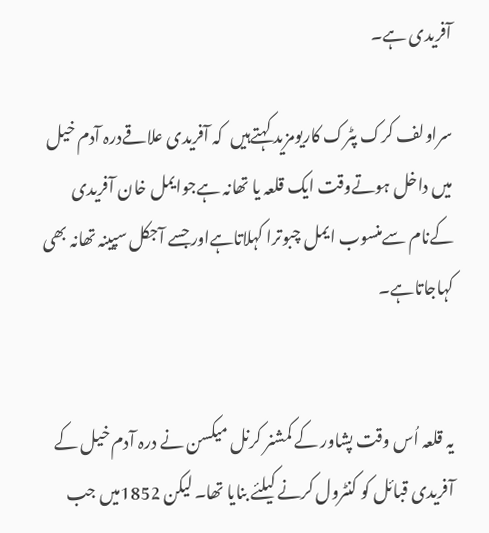آفریدی ہے۔

سراولف کرک پٹرک کاریومزید کہتےہیں  کہ آفریدی علاقےدرہ آدم خیل میں داخل ہوتےوقت ایک قلعہ یا تھانہ ہےجوایمل خان آفریدی کےنام سےمنسوب ایمل چبوترا کہلاتاہےاورجسے آجکل سپینہ تھانہ بھی کہاجاتاہے۔


یہ قلعہ اُس وقت پشاور کے کمشنر کرنل میکسن نے درہ آدم خیل کے آفریدی قبائل کو کنٹرول کرنے کیلئے بنایا تھا۔ لیکن 1852میں جب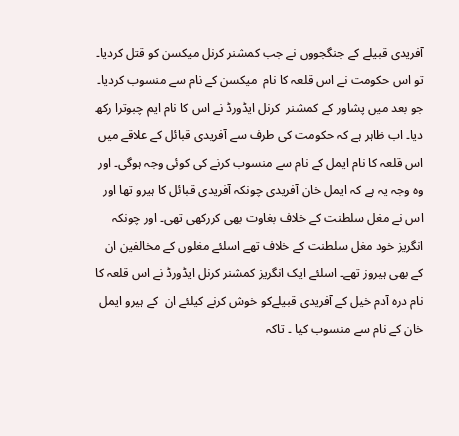آفریدی قبیلے کے جنگجووں نے جب کمشنر کرنل میکسن کو قتل کردیا۔ تو اس حکومت نے اس قلعہ کا نام  میکسن کے نام سے منسوب کردیا۔ جو بعد میں پشاور کے کمشنر  کرنل ایڈورڈ نے اس کا نام ایم چبوترا رکھ دیا۔ اب ظاہر ہے کہ حکومت کی طرف سے آفریدی قبائل کے علاقے میں اس قلعہ کا نام ایمل کے نام سے منسوب کرنے کی کوئی وجہ ہوگی۔ اور وہ وجہ یہ ہے کہ ایمل خان آفریدی چونکہ آفریدی قبائل کا ہیرو تھا اور اس نے مغل سلطنت کے خلاف بغاوت بھی کررکھی تھی۔ اور چونکہ انگریز خود مغل سلطنت کے خلاف تھے اسلئے مغلوں کے مخالفین ان کے بھی ہیروز تھے۔ اسلئے ایک انگریز کمشنر کرنل ایڈورڈ نے اس قلعہ کا نام درہ آدم خیل کے آفریدی قبیلےکو خوش کرنے کیلئے ان  کے ہیرو ایمل خان کے نام سے منسوب کیا ۔ تاکہ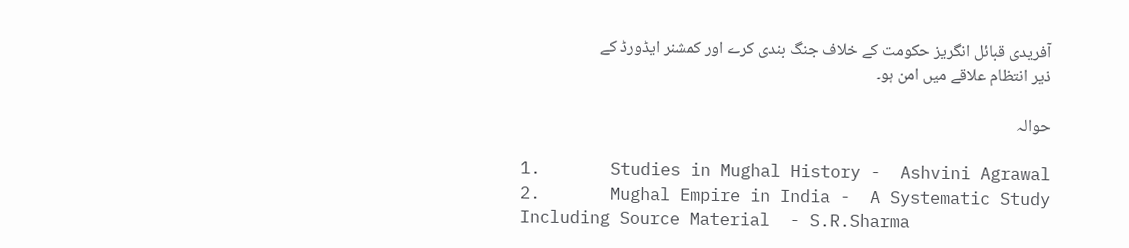آفریدی قبائل انگریز حکومت کے خلاف جنگ بندی کرے اور کمشنر ایڈورڈ کے ذیر انتظام علاقے میں امن ہو۔

حوالہ

1.       Studies in Mughal History -  Ashvini Agrawal
2.       Mughal Empire in India -  A Systematic Study Including Source Material  - S.R.Sharma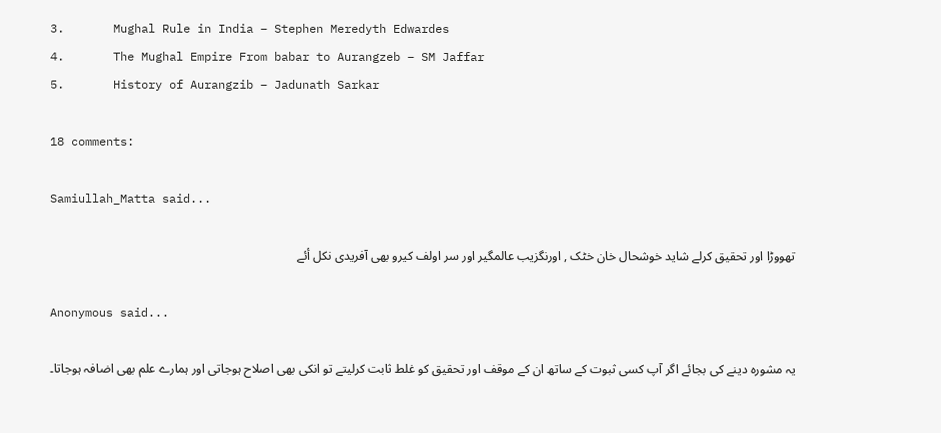3.       Mughal Rule in India – Stephen Meredyth Edwardes
4.       The Mughal Empire From babar to Aurangzeb – SM Jaffar
5.       History of Aurangzib – Jadunath Sarkar

18 comments:

Samiullah_Matta said...

تھووڑا اور تحقیق کرلے شاید خوشحال خان خٹک , اورنگزیب عالمگیر اور سر اولف کیرو بھی آفریدی نکل أئے

Anonymous said...

یہ مشورہ دینے کی بجائے اگر آپ کسی ثبوت کے ساتھ ان کے موقف اور تحقیق کو غلط ثابت کرلیتے تو انکی بھی اصلاح ہوجاتی اور ہمارے علم بھی اضافہ ہوجاتا۔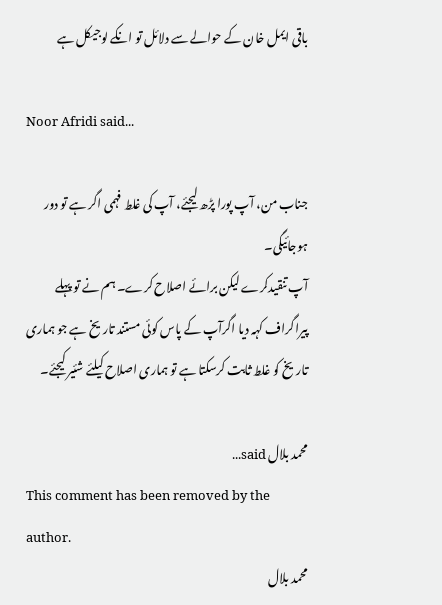باقی ایمل خان کے حوالے سے دلائل تو انکے لوجیکل ہے

Noor Afridi said...

جناب من، آپ پورا پڑھ لیجئے، آپ کی غلط فہمی اگر ہے تو دور ہوجائیگی۔
آپ تنقیدکرے لیکن برائے اصلاح کرے۔ ہم نے تو پہلے پیراگراف کہہ دیا اگرآپ کے پاس کوئی مستند تاریخ ہے جو ہماری تاریخ کو غلط ثابت کرسکتا ہے تو ہماری اصلاح کیلئے شئیر کیجئے۔

محمد بلال said...
This comment has been removed by the author.
محمد بلال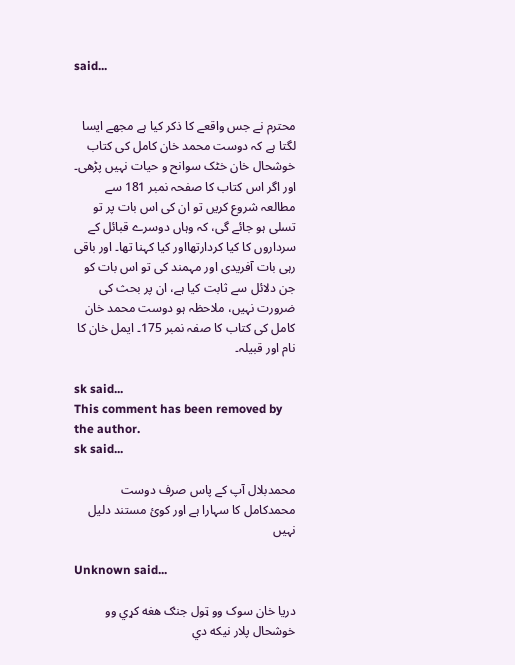said...


محترم نے جس واقعے کا ذکر کیا ہے مجھے ایسا لگتا ہے کہ دوست محمد خان کامل کی کتاب خوشحال خان خٹک سوانح و حیات نہیں پڑھی۔ اور اگر اس کتاب کا صفحہ نمبر 181 سے مطالعہ شروع کریں تو ان کی اس بات پر تو تسلی ہو جائے گی، کہ وہاں دوسرے قبائل کے سرداروں کا کیا کردارتھااور کیا کہنا تھا۔ اور باقی رہی بات آفریدی اور مہمند کی تو اس بات کو جن دلائل سے ثابت کیا ہے، ان پر بحث کی ضرورت نہیں، ملاحظہ ہو دوست محمد خان کامل کی کتاب کا صفہ نمبر 175۔ ایمل خان کا نام اور قبیلہ۔

sk said...
This comment has been removed by the author.
sk said...

محمدبلال آپ کے پاس صرف دوست محمدکامل کا سہارا ہے اور کوئ مستند دلیل نہیں

Unknown said...

دریا خان سوک وو ټول جنګ هغه کړي وو خوشحال پلار نیکه دي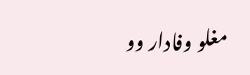مغلو وفادار وو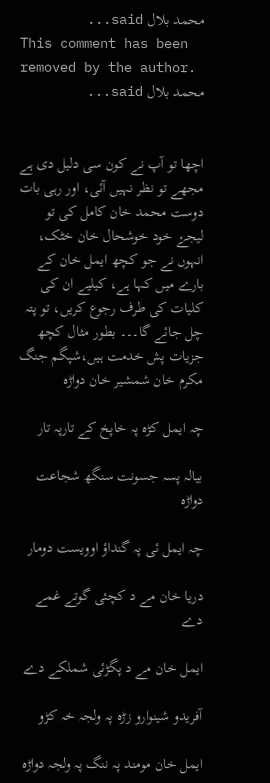محمد بلال said...
This comment has been removed by the author.
محمد بلال said...


اچھا تو آپ نے کون سی دلیل دی ہے مجھے تو نظر نہیں آئی، اور رہی بات دوست محمد خان کامل کی تو لیجۓ خود خوشحال خان خٹک، انہوں نے جو کچھ ایمل خان کے بارے میں کہا ہے، کیلیے ان کی کلیات کی طرف رجوع کریں، تو پتہ چل جائے گا۔۔۔ بطور مثال کچھ جزیات پش خدمت ہیں،شپگم جنگ مکرم خان شمشیر خان دواڑہ

چہ ایمل کڑہ پہ خاپخ کے تارپہ تار

بیالہ پسہ جسونت سنگھ شجاعت دواڑہ

چہ ایمل ئی پہ گنداؤ اوویست دومار

دریا خان مے د کچئی گوتے غمے دے

ایمل خان مے د پگڑئی شملکے دے

آفریدو شینوارو زڑہ پہ ولجہ خہ کڑو

ایمل خان مومند پہ ننگ پہ ولجہ دواڑہ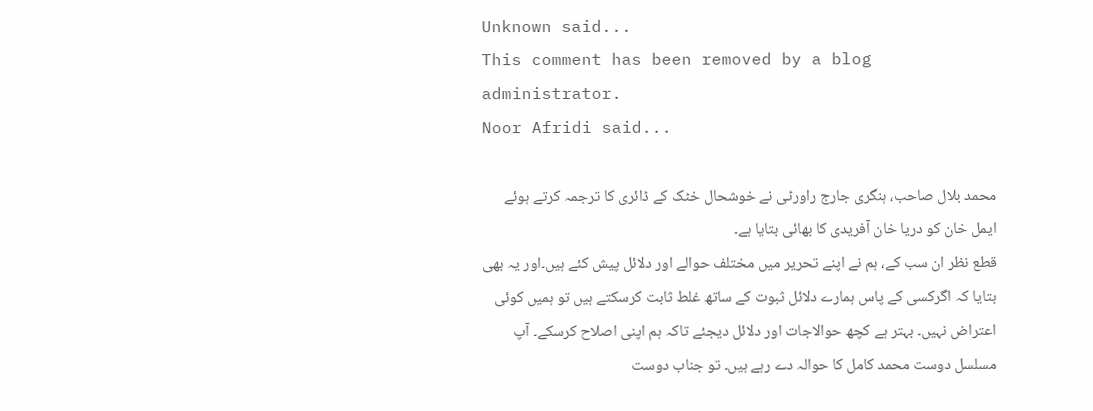Unknown said...
This comment has been removed by a blog administrator.
Noor Afridi said...

محمد بلال صاحب، ہنگری جارج راورٹی نے خوشحال خٹک کے ڈائری کا ترجمہ کرتے ہوئے ایمل خان کو دریا خان آفریدی کا بھائی بتایا ہے۔
قطع نظر ان سب کے، ہم نے اپنے تحریر میں مختلف حوالے اور دلائل پیش کئے ہیں۔اور یہ بھی بتایا کہ اگرکسی کے پاس ہمارے دلائل ثبوت کے ساتھ غلط ثابت کرسکتے ہیں تو ہمیں کوئی اعتراض نہیں۔ بہتر ہے کچھ حوالاجات اور دلائل دیجئے تاکہ ہم اپنی اصلاح کرسکے۔ آپ مسلسل دوست محمد کامل کا حوالہ دے رہے ہیں۔ تو جناب دوست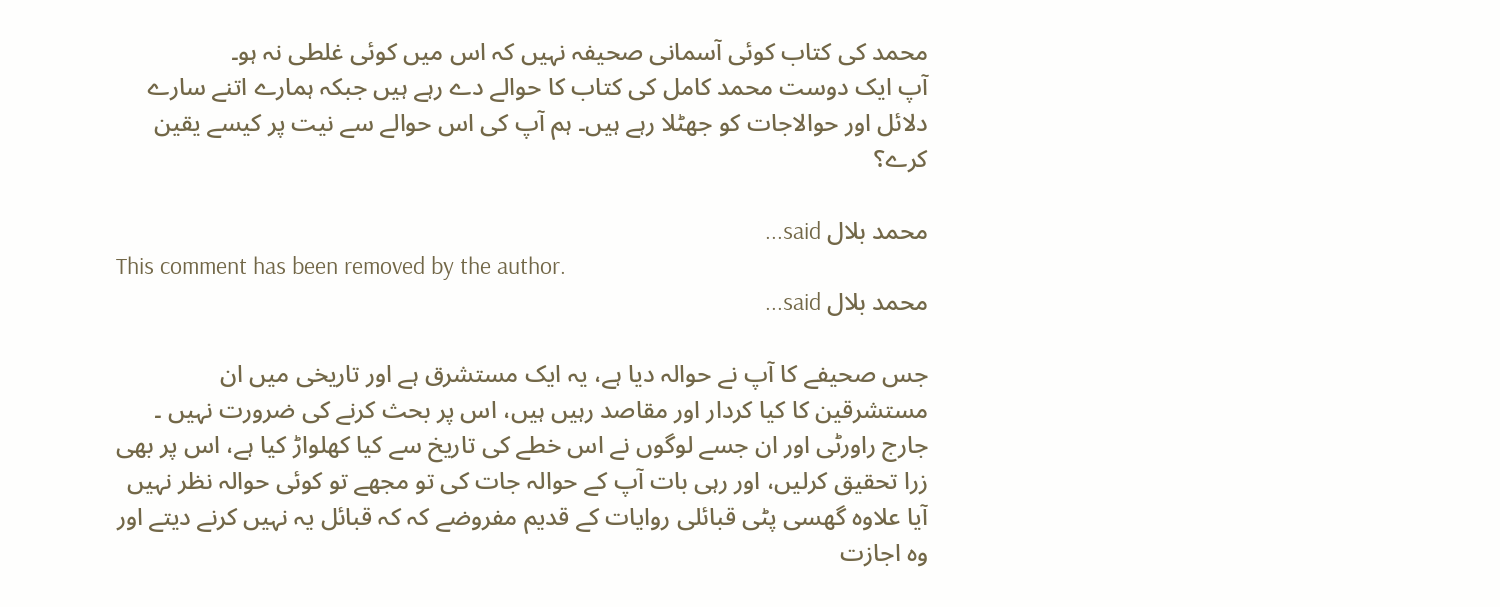محمد کی کتاب کوئی آسمانی صحیفہ نہیں کہ اس میں کوئی غلطی نہ ہو۔
آپ ایک دوست محمد کامل کی کتاب کا حوالے دے رہے ہیں جبکہ ہمارے اتنے سارے دلائل اور حوالاجات کو جھٹلا رہے ہیں۔ ہم آپ کی اس حوالے سے نیت پر کیسے یقین کرے؟

محمد بلال said...
This comment has been removed by the author.
محمد بلال said...

جس صحیفے کا آپ نے حوالہ دیا ہے، یہ ایک مستشرق ہے اور تاریخی میں ان مستشرقین کا کیا کردار اور مقاصد رہیں ہیں، اس پر بحث کرنے کی ضرورت نہیں ۔ جارج راورٹی اور ان جسے لوگوں نے اس خطے کی تاریخ سے کیا کھلواڑ کیا ہے، اس پر بھی زرا تحقیق کرلیں، اور رہی بات آپ کے حوالہ جات کی تو مجھے تو کوئی حوالہ نظر نہیں آیا علاوہ گھسی پٹی قبائلی روایات کے قدیم مفروضے کہ کہ قبائل یہ نہیں کرنے دیتے اور وہ اجازت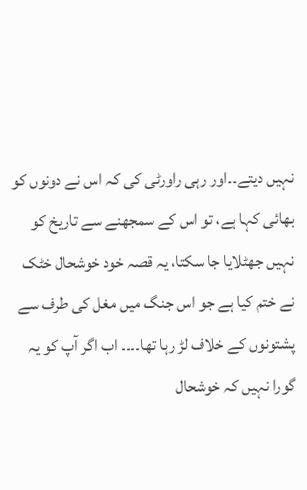نہیں دیتے۔۔اور رہی راورٹی کی کہ اس نے دونوں کو بھائی کہا ہے، تو اس کے سمجھنے سے تاریخ کو نہیں جھٹلایا جا سکتا، یہ قصہ خود خوشحال خٹک نے ختم کیا ہے جو اس جنگ میں مغل کی طرف سے پشتونوں کے خلاف لڑ رہا تھا۔۔۔۔ اب اگر آپ کو یہ گورا نہیں کہ خوشحال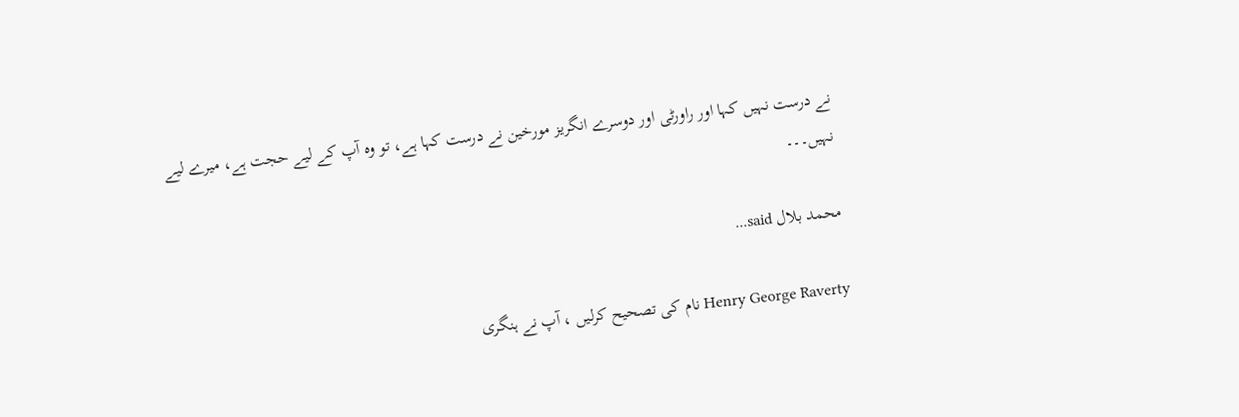نے درست نہیں کہا اور راورٹی اور دوسرے انگریز مورخین نے درست کہا ہے، تو وہ آپ کے لیے حجت ہے، میرے لیے نہیں۔۔۔

محمد بلال said...

Henry George Raverty نام کی تصحیح کرلیں ، آپ نے ہنگری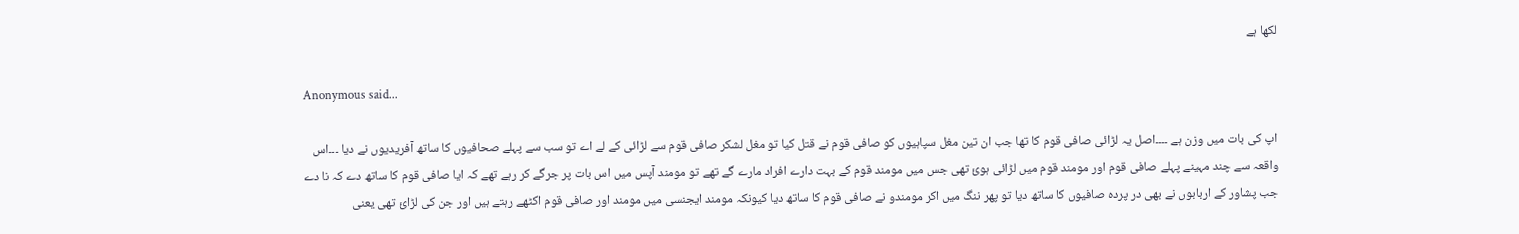لکھا ہے

Anonymous said...

اپ کی بات میں وزن ہے ۔۔۔۔اصل یہ لڑائی صافی قوم کا تھا جب ان تین مغل سپاہیوں کو صافی قوم نے قتل کیا تو مغل لشکر صافی قوم سے لڑائی کے لے اے تو سب سے پہلے صحافیوں کا ساتھ آفریدیوں نے دیا ۔۔۔اس واقعہ سے چند مہینے پہلے صافی قوم اور مومند قوم میں لڑائی ہوئ تھی جس میں مومند قوم کے بہت دارے افراد مارے گے تھے تو مومند آپس میں اس بات پر جرگے کر رہے تھے کہ ایا صافی قوم کا ساتھ دے کہ نا دے جب پشاور کے اربابوں نے بھی در پردہ صافیوں کا ساتھ دیا تو پھر ننگ میں اکر مومندو نے صافی قوم کا ساتھ دیا کیونکہ مومند ایجنسی میں مومند اور صافی قوم اکٹھے رہتے ہیں اور جن کی لڑائ تھی یعنی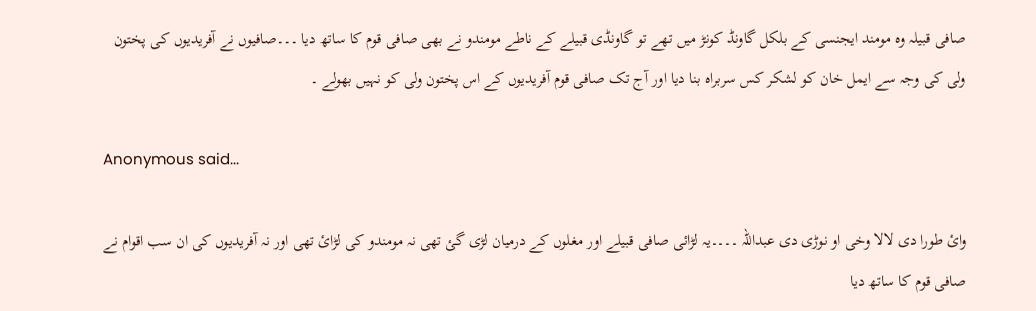صافی قبیلہ وہ مومند ایجنسی کے بلکل گاونڈ کونڑ میں تھے تو گاونڈی قبیلے کے ناطے مومندو نے بھی صافی قوم کا ساتھ دیا ۔۔۔صافیوں نے آفریدیوں کی پختون ولی کی وجہ سے ایمل خان کو لشکر کس سربراہ بنا دیا اور آج تک صافی قوم آفریدیوں کے اس پختون ولی کو نہیں بھولے ۔

Anonymous said...

وائ طورا دی لالا وخی او نوڑی دی عبداللہ ۔۔۔۔یہ لڑائی صافی قبیلے اور مغلوں کے درمیان لڑی گئ تھی نہ مومندو کی لڑائ تھی اور نہ آفریدیوں کی ان سب اقوام نے صافی قوم کا ساتھ دیا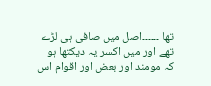تھا ۔۔۔۔۔۔اصل میں صافی ہی لڑے تھے اور میں اکسر یہ دیکتھا ہو کہ مومند اور بعض اور اقوام اس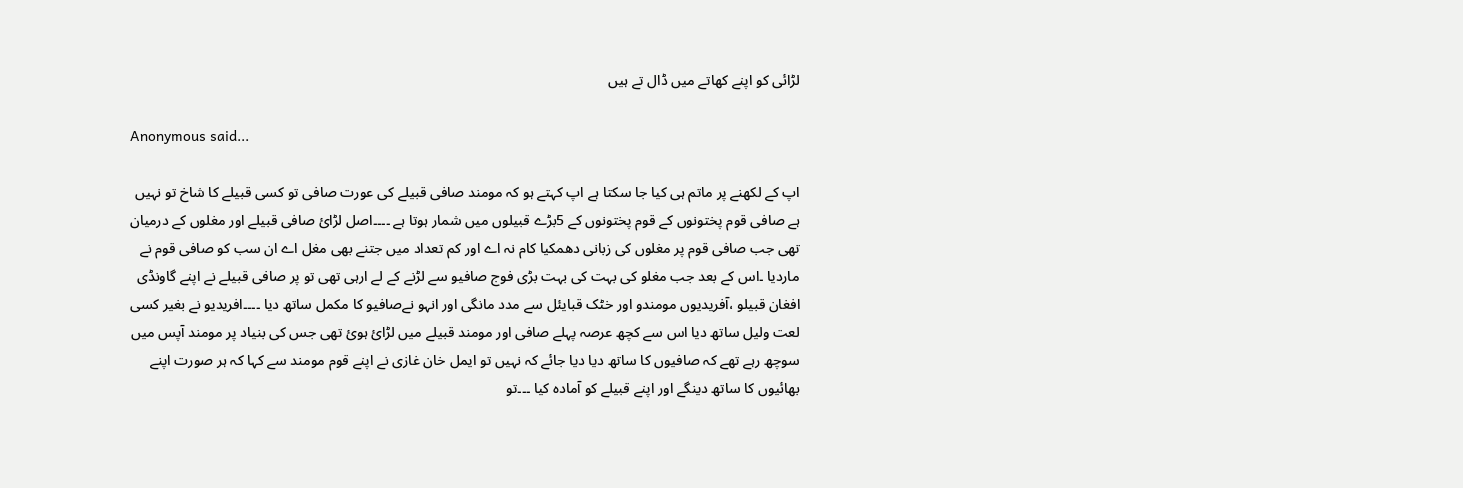لڑائی کو اپنے کھاتے میں ڈال تے ہیں

Anonymous said...

اپ کے لکھنے پر ماتم ہی کیا جا سکتا ہے اپ کہتے ہو کہ مومند صافی قبیلے کی عورت صافی تو کسی قبیلے کا شاخ تو نہیں ہے صافی قوم پختونوں کے قوم پختونوں کے 5بڑے قبیلوں میں شمار ہوتا ہے ۔۔۔۔اصل لڑائ صافی قبیلے اور مغلوں کے درمیان تھی جب صافی قوم پر مغلوں کی زبانی دھمکیا کام نہ اے اور کم تعداد میں جتنے بھی مغل اے ان سب کو صافی قوم نے ماردیا ۔اس کے بعد جب مغلو کی بہت کی بہت بڑی فوج صافیو سے لڑنے کے لے ارہی تھی تو پر صافی قبیلے نے اپنے گاونڈی افغان قبیلو ،آفریدیوں مومندو اور خٹک قبایئل سے مدد مانگی اور انہو نےصافیو کا مکمل ساتھ دیا ۔۔۔۔افریدیو نے بغیر کسی لعت ولیل ساتھ دیا اس سے کچھ عرصہ پہلے صافی اور مومند قبیلے میں لڑائ ہوئ تھی جس کی بنیاد پر مومند آپس میں سوچھ رہے تھے کہ صافیوں کا ساتھ دیا دیا جائے کہ نہیں تو ایمل خان غازی نے اپنے قوم مومند سے کہا کہ ہر صورت اپنے بھائیوں کا ساتھ دینگے اور اپنے قبیلے کو آمادہ کیا ۔۔۔تو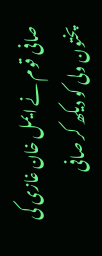صافی قوم نے ایمل خان غازی کی پختون ولی کو دیکھ کر صافی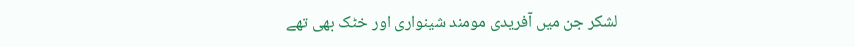لشکر جن میں آفریدی مومند شینواری اور خٹک بھی تھے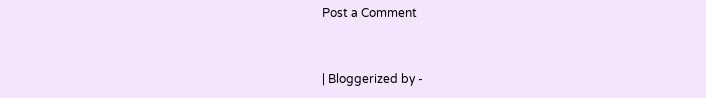Post a Comment


| Bloggerized by -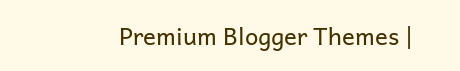Premium Blogger Themes |